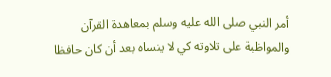أمر النبي صلى الله عليه وسلم بمعاهدة القرآن والمواظبة على تلاوته كي لا ينساه بعد أن كان حافظا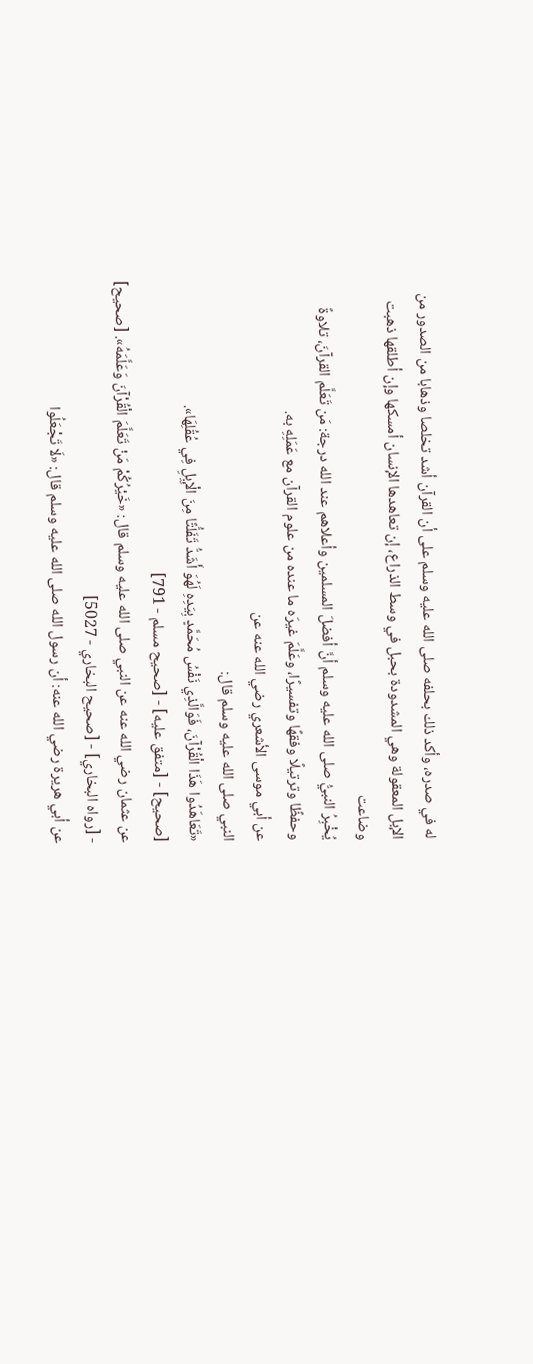له في صدره، وأكد ذلك بحلفه صلى الله عليه وسلم على أن القرآن أشد تخلصا وذهابا من الصدور من الإبل المعقولة وهي المشدودة بحبل في وسط الذراع، إن تعاهدها الإنسان أمسكها وإن أطلقها ذهبت وضاعت
يُخْبِرُ النبيُّ صلى الله عليه وسلم أنَّ أفضلَ المسلمين وأعلاهم عند الله درجة: مَن تَعَلَّم القرآنَ، تلاوةً وحفظًا وترتيلًا وفقهًا وتفسيرًا، وعَلَّمَ غيرَه ما عنده من علوم القرآن مع عَمَلِهِ به.
عن أبي موسى الأشعري رضي الله عنه عن
النبي صلى الله عليه وسلم قال:
«تَعَاهَدُوا هَذَا الْقُرْآنَ، فَوَالَّذِي نَفْسُ مُحَمَّدٍ بِيَدِهِ لَهُوَ أَشَدُّ تَفَلُّتًا مِنَ الْإِبِلِ فِي عُقُلِهَا».
[صحيح] - [متفق عليه] - [صحيح مسلم - 791]
عن عثمان رضي الله عنه عن النبي صلى الله عليه وسلم قال: «خَيْرُكُمْ مَنْ تَعَلَّمَ الْقُرْآنَ وَعَلَّمَهُ». [صحيح] - [رواه البخاري] - [صحيح البخاري - 5027]
عن أبي هريرة رضي الله عنه: أن رسول الله صلى الله عليه وسلم قال: «لَا تَجْعَلُوا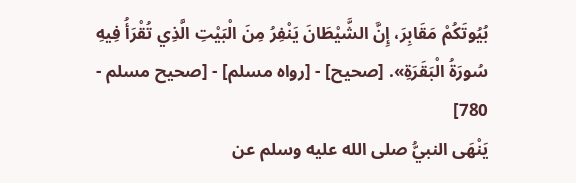بُيُوتَكُمْ مَقَابِرَ، إِنَّ الشَّيْطَانَ يَنْفِرُ مِنَ الْبَيْتِ الَّذِي تُقْرَأُ فِيهِ سُورَةُ الْبَقَرَةِ». [صحيح] - [رواه مسلم] - [صحيح مسلم - 780]
يَنْهَى النبيُّ صلى الله عليه وسلم عن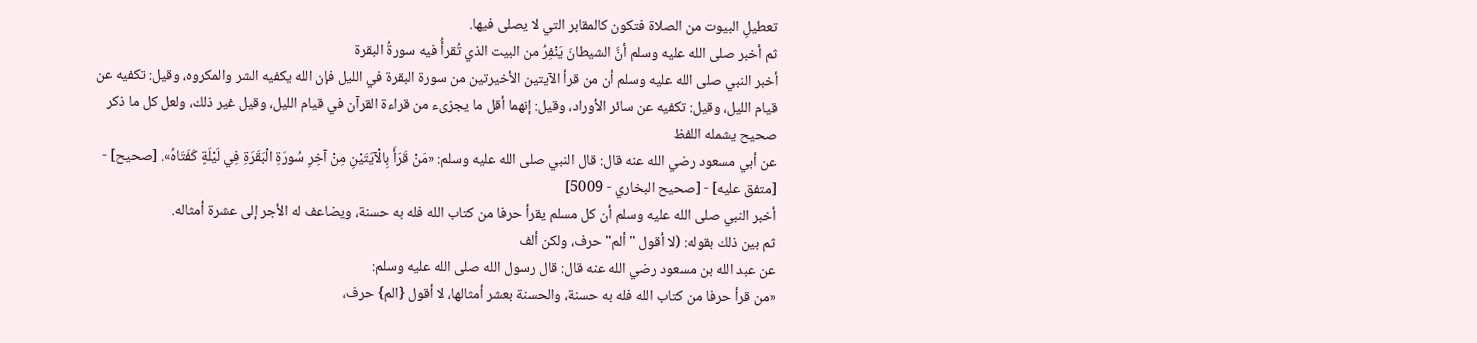تعطيلِ البيوت من الصلاة فتكون كالمقابر التي لا يصلى فيها.
ثم أخبر صلى الله عليه وسلم أنَّ الشيطانَ يَنْفِرُ من البيت الذي تُقرأُ فيه سورةُ البقرة
أخبر النبي صلى الله عليه وسلم أن من قرأ الآيتين الأخيرتين من سورة البقرة في الليل فإن الله يكفيه الشر والمكروه، وقيل: تكفيه عن قيام الليل، وقيل: تكفيه عن سائر الأوراد، وقيل: إنهما أقل ما يجزىء من قراءة القرآن في قيام الليل، وقيل غير ذلك، ولعل كل ما ذكر صحيح يشمله اللفظ
عن أبي مسعود رضي الله عنه قال: قال النبي صلى الله عليه وسلم: «مَنْ قَرَأَ بِالْآيَتَيْنِ مِنْ آخِرِ سُورَةِ الْبَقَرَةِ فِي لَيْلَةٍ كَفَتَاهُ». [صحيح] - [متفق عليه] - [صحيح البخاري - 5009]
أخبر النبي صلى الله عليه وسلم أن كل مسلم يقرأ حرفا من كتاب الله فله به حسنة، ويضاعف له الأجر إلى عشرة أمثاله.
ثم بين ذلك بقوله: (لا أقول "ألم" حرف، ولكن ألف
عن عبد الله بن مسعود رضي الله عنه قال: قال رسول الله صلى الله عليه وسلم:
«من قرأ حرفا من كتاب الله فله به حسنة، والحسنة بعشر أمثالها، لا أقول {الم} حرف،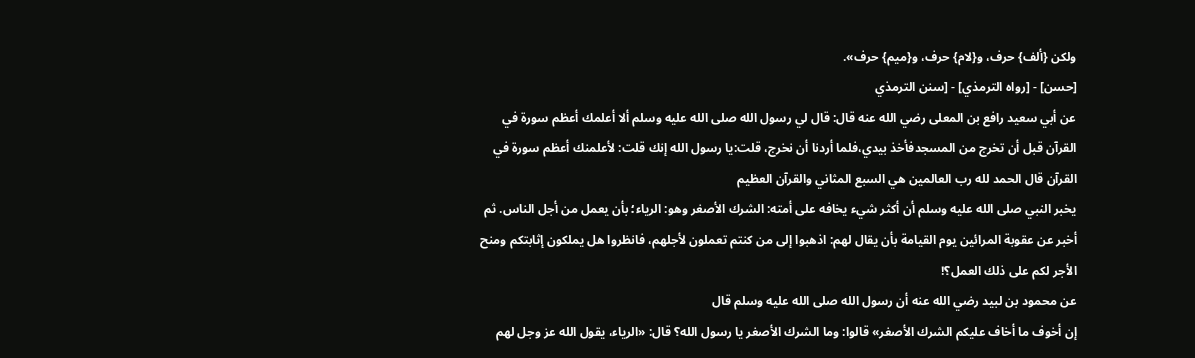ولكن {ألف} حرف، و{لام} حرف، و{ميم} حرف».
[حسن] - [رواه الترمذي] - [سنن الترمذي
عن أبي سعيد رافع بن المعلى رضي الله عنه قال: قال لي رسول الله صلى الله عليه وسلم ألا أعلمك أعظم سورة في القرآن قبل أن تخرج من المسجدفأخذ بيدي،فلما أردنا أن نخرج، قلت:يا رسول الله إنك قلت: لأعلمنك أعظم سورة في القرآن قال الحمد لله رب العالمين هي السبع المثاني والقرآن العظيم
يخبر النبي صلى الله عليه وسلم أن أكثر شيء يخافه على أمته: الشرك الأصغر وهو: الرياء؛ بأن يعمل من أجل الناس. ثم أخبر عن عقوبة المرائين يوم القيامة بأن يقال لهم: اذهبوا إلى من كنتم تعملون لأجلهم، فانظروا هل يملكون إثابتكم ومنح الأجر لكم على ذلك العمل؟!
عن محمود بن لبيد رضي الله عنه أن رسول الله صلى الله عليه وسلم قال
إن أخوف ما أخاف عليكم الشرك الأصغر» قالوا: وما الشرك الأصغر يا رسول الله؟ قال: «الرياء، يقول الله عز وجل لهم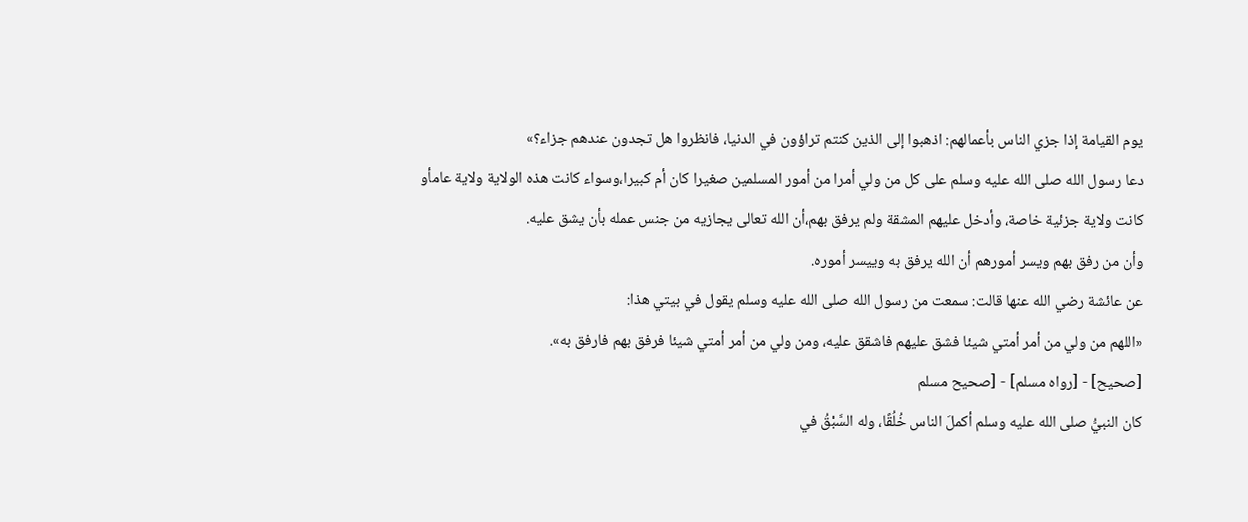يوم القيامة إذا جزي الناس بأعمالهم: اذهبوا إلى الذين كنتم تراؤون في الدنيا، فانظروا هل تجدون عندهم جزاء؟»
دعا رسول الله صلى الله عليه وسلم على كل من ولي أمرا من أمور المسلمين صغيرا كان أم كبيرا،وسواء كانت هذه الولاية ولاية عامأو كانت ولاية جزئية خاصة، وأدخل عليهم المشقة ولم يرفق بهم،أن الله تعالى يجازيه من جنس عمله بأن يشق عليه.
وأن من رفق بهم ويسر أمورهم أن الله يرفق به وييسر أموره.
عن عائشة رضي الله عنها قالت: سمعت من رسول الله صلى الله عليه وسلم يقول في بيتي هذا:
«اللهم من ولي من أمر أمتي شيئا فشق عليهم فاشقق عليه، ومن ولي من أمر أمتي شيئا فرفق بهم فارفق به».
[صحيح] - [رواه مسلم] - [صحيح مسلم
كان النبيُّ صلى الله عليه وسلم أكملَ الناس خُلُقًا، وله السَّبْقُ في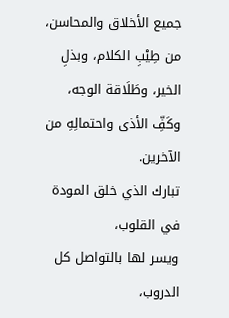جميع الأخلاق والمحاسن، من طِيْبِ الكلام، وبذلِ الخير، وطَلَاقة الوجه، وكَفِّ الأذى واحتمالِهِ من الآخرين.
تبارك الذي خلق المودة في القلوب،
ويسر لها بالتواصل كل الدروب،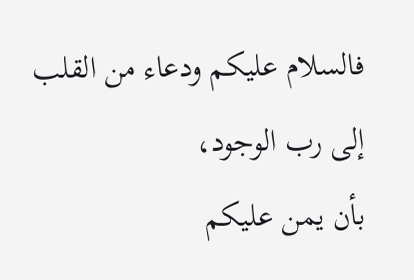فالسلام عليكم ودعاء من القلب إلى رب الوجود،
بأن يمن عليكم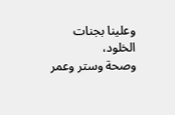وعلينا بجنات الخلود،
وصحة وستر وعمر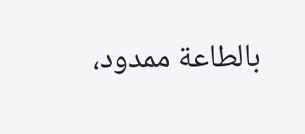بالطاعة ممدود،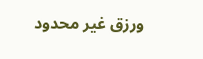ورزق غير محدود